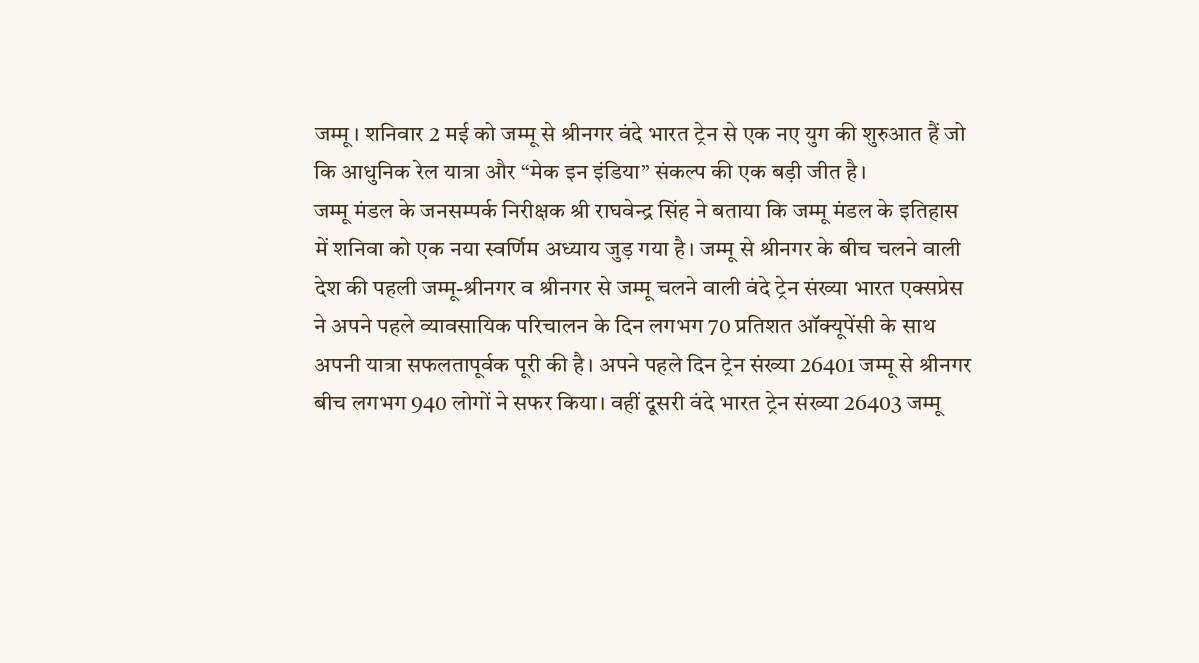जम्मू। शनिवार 2 मई को जम्मू से श्रीनगर वंदे भारत ट्रेन से एक नए युग की शुरुआत हैं जो कि आधुनिक रेल यात्रा और ‘‘मेक इन इंडिया’’ संकल्प की एक बड़ी जीत है।
जम्मू मंडल के जनसम्पर्क निरीक्षक श्री राघवेन्द्र सिंह ने बताया कि जम्मू मंडल के इतिहास में शनिवा को एक नया स्वर्णिम अध्याय जुड़ गया है। जम्मू से श्रीनगर के बीच चलने वाली देश की पहली जम्मू-श्रीनगर व श्रीनगर से जम्मू चलने वाली वंदे ट्रेन संख्या भारत एक्सप्रेस ने अपने पहले व्यावसायिक परिचालन के दिन लगभग 70 प्रतिशत ऑक्यूपेंसी के साथ अपनी यात्रा सफलतापूर्वक पूरी की है। अपने पहले दिन ट्रेन संख्या 26401 जम्मू से श्रीनगर बीच लगभग 940 लोगों ने सफर किया। वहीं दूसरी वंदे भारत ट्रेन संख्या 26403 जम्मू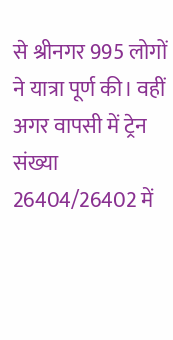से श्रीनगर 995 लोगों ने यात्रा पूर्ण की। वहीं अगर वापसी में ट्रेन संख्या 26404/26402 में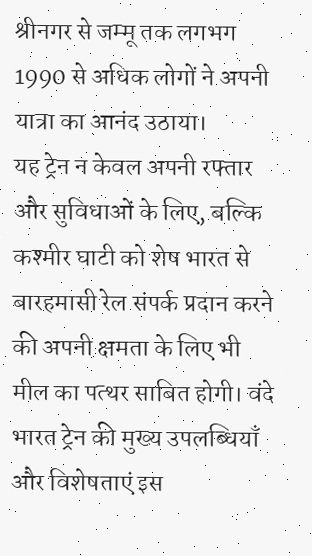श्रीनगर से जम्मू तक लगभग 1990 से अधिक लोगों ने अपनी यात्रा का आनंद उठाया।
यह ट्रेन न केवल अपनी रफ्तार और सुविधाओं के लिए, बल्कि कश्मीर घाटी को शेष भारत से बारहमासी रेल संपर्क प्रदान करने की अपनी क्षमता के लिए भी मील का पत्थर साबित होगी। वंदे भारत ट्रेन की मुख्य उपलब्धियाँ और विशेषताएं इस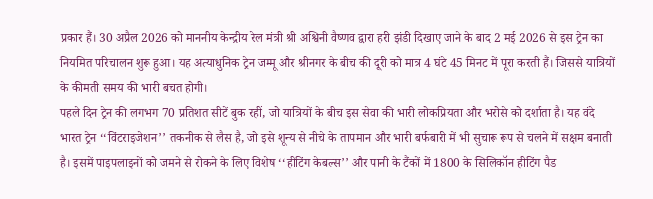प्रकार हैं। 30 अप्रैल 2026 को माननीय केन्द्रीय रेल मंत्री श्री अश्विनी वैष्णव द्वारा हरी झंडी दिखाए जाने के बाद 2 मई 2026 से इस ट्रेन का नियमित परिचालन शुरू हुआ। यह अत्याधुनिक ट्रेन जम्मू और श्रीनगर के बीच की दूरी को मात्र 4 घंटे 45 मिनट में पूरा करती हैं। जिससे यात्रियों के कीमती समय की भारी बचत होगी।
पहले दिन ट्रेन की लगभग 70 प्रतिशत सीटें बुक रहीं, जो यात्रियों के बीच इस सेवा की भारी लोकप्रियता और भरोसे को दर्शाता है। यह वंदे भारत ट्रेन ‘‘विंटराइजेशन’’ तकनीक से लैस है, जो इसे शून्य से नीचे के तापमान और भारी बर्फबारी में भी सुचारू रूप से चलने में सक्षम बनाती है। इसमें पाइपलाइनों को जमने से रोकने के लिए विशेष ‘‘हीटिंग केबल्स’’ और पानी के टैंकों में 1800 के सिलिकॉन हीटिंग पैड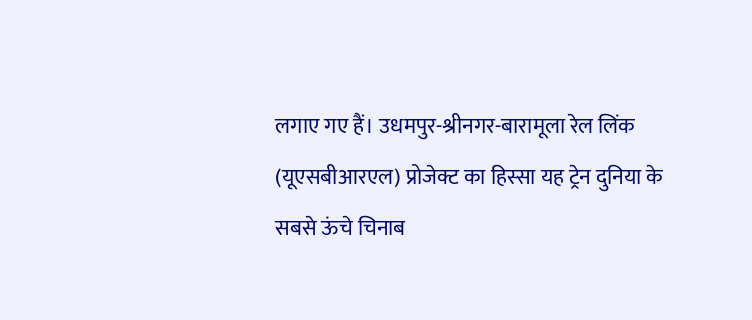लगाए गए हैं। उधमपुर-श्रीनगर-बारामूला रेल लिंक (यूएसबीआरएल) प्रोजेक्ट का हिस्सा यह ट्रेन दुनिया के सबसे ऊंचे चिनाब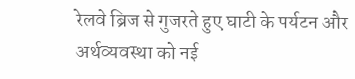रेलवे ब्रिज से गुजरते हुए घाटी के पर्यटन और अर्थव्यवस्था को नई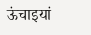ऊंचाइयां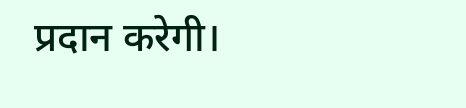प्रदान करेगी।